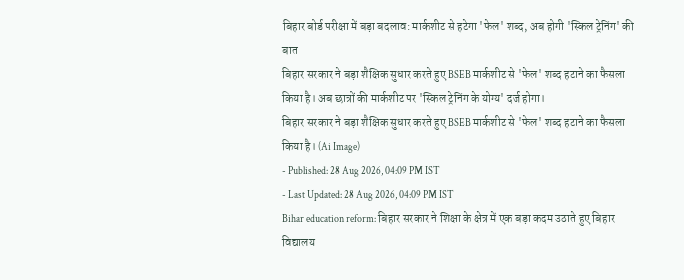बिहार बोर्ड परीक्षा में बड़ा बदलाव: मार्कशीट से हटेगा 'फेल' शब्द, अब होगी 'स्किल ट्रेनिंग' की बात
बिहार सरकार ने बड़ा शैक्षिक सुधार करते हुए BSEB मार्कशीट से 'फेल' शब्द हटाने का फैसला किया है। अब छात्रों की मार्कशीट पर 'स्किल ट्रेनिंग के योग्य' दर्ज होगा।
बिहार सरकार ने बड़ा शैक्षिक सुधार करते हुए BSEB मार्कशीट से 'फेल' शब्द हटाने का फैसला किया है। (Ai Image)
- Published: 28 Aug 2026, 04:09 PM IST
- Last Updated: 28 Aug 2026, 04:09 PM IST
Bihar education reform: बिहार सरकार ने शिक्षा के क्षेत्र में एक बड़ा कदम उठाते हुए बिहार विद्यालय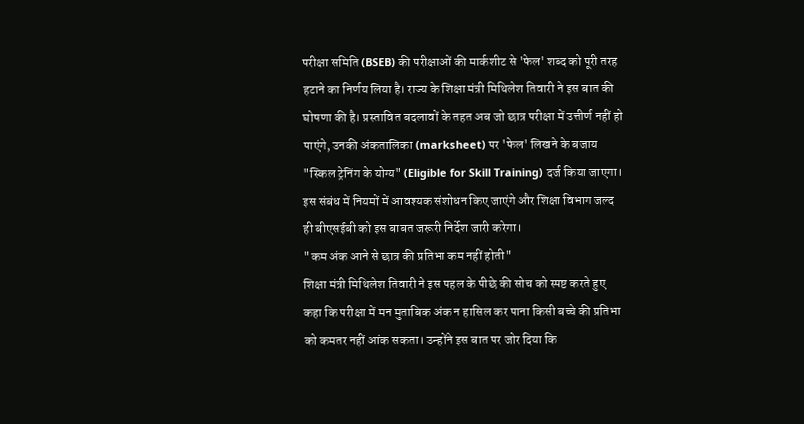परीक्षा समिति (BSEB) की परीक्षाओं की मार्कशीट से 'फेल' शब्द को पूरी तरह हटाने का निर्णय लिया है। राज्य के शिक्षा मंत्री मिथिलेश तिवारी ने इस बात की घोषणा की है। प्रस्तावित बदलावों के तहत अब जो छात्र परीक्षा में उत्तीर्ण नहीं हो पाएंगे, उनकी अंकतालिका (marksheet) पर 'फेल' लिखने के बजाय "स्किल ट्रेनिंग के योग्य" (Eligible for Skill Training) दर्ज किया जाएगा। इस संबंध में नियमों में आवश्यक संशोधन किए जाएंगे और शिक्षा विभाग जल्द ही बीएसईबी को इस बाबत जरूरी निर्देश जारी करेगा।
"कम अंक आने से छात्र की प्रतिभा कम नहीं होती"
शिक्षा मंत्री मिथिलेश तिवारी ने इस पहल के पीछे की सोच को स्पष्ट करते हुए कहा कि परीक्षा में मन मुताबिक अंक न हासिल कर पाना किसी बच्चे की प्रतिभा को कमतर नहीं आंक सकता। उन्होंने इस बात पर जोर दिया कि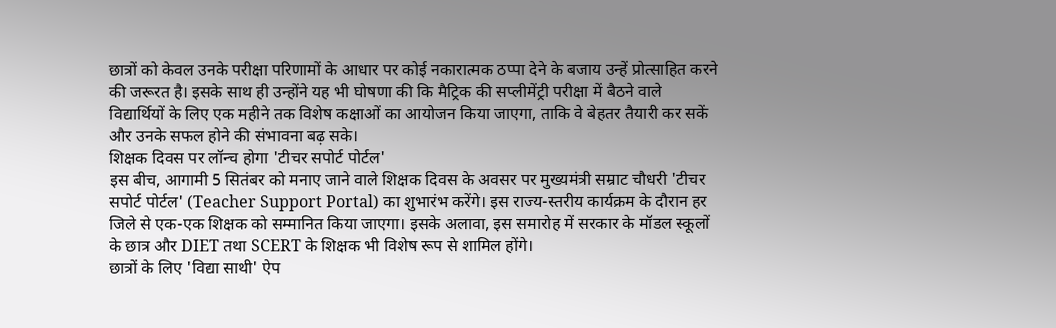छात्रों को केवल उनके परीक्षा परिणामों के आधार पर कोई नकारात्मक ठप्पा देने के बजाय उन्हें प्रोत्साहित करने की जरूरत है। इसके साथ ही उन्होंने यह भी घोषणा की कि मैट्रिक की सप्लीमेंट्री परीक्षा में बैठने वाले विद्यार्थियों के लिए एक महीने तक विशेष कक्षाओं का आयोजन किया जाएगा, ताकि वे बेहतर तैयारी कर सकें और उनके सफल होने की संभावना बढ़ सके।
शिक्षक दिवस पर लॉन्च होगा 'टीचर सपोर्ट पोर्टल'
इस बीच, आगामी 5 सितंबर को मनाए जाने वाले शिक्षक दिवस के अवसर पर मुख्यमंत्री सम्राट चौधरी 'टीचर सपोर्ट पोर्टल' (Teacher Support Portal) का शुभारंभ करेंगे। इस राज्य-स्तरीय कार्यक्रम के दौरान हर जिले से एक-एक शिक्षक को सम्मानित किया जाएगा। इसके अलावा, इस समारोह में सरकार के मॉडल स्कूलों के छात्र और DIET तथा SCERT के शिक्षक भी विशेष रूप से शामिल होंगे।
छात्रों के लिए 'विद्या साथी' ऐप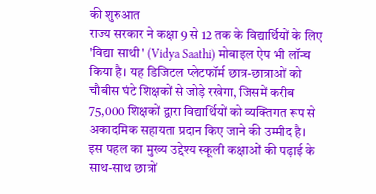की शुरुआत
राज्य सरकार ने कक्षा 9 से 12 तक के विद्यार्थियों के लिए 'विद्या साथी' (Vidya Saathi) मोबाइल ऐप भी लॉन्च किया है। यह डिजिटल प्लेटफॉर्म छात्र-छात्राओं को चौबीस घंटे शिक्षकों से जोड़े रखेगा, जिसमें करीब 75,000 शिक्षकों द्वारा विद्यार्थियों को व्यक्तिगत रूप से अकादमिक सहायता प्रदान किए जाने की उम्मीद है। इस पहल का मुख्य उद्देश्य स्कूली कक्षाओं की पढ़ाई के साथ-साथ छात्रों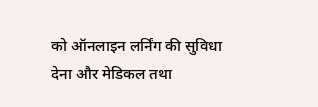को ऑनलाइन लर्निंग की सुविधा देना और मेडिकल तथा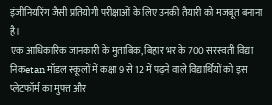इंजीनियरिंग जैसी प्रतियोगी परीक्षाओं के लिए उनकी तैयारी को मजबूत बनाना है।
एक आधिकारिक जानकारी के मुताबिक, बिहार भर के 700 सरस्वती विद्या निकetan मॉडल स्कूलों में कक्षा 9 से 12 में पढ़ने वाले विद्यार्थियों को इस प्लेटफॉर्म का मुफ्त और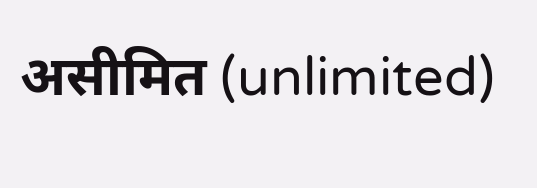असीमित (unlimited)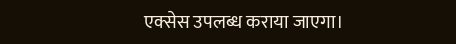एक्सेस उपलब्ध कराया जाएगा।